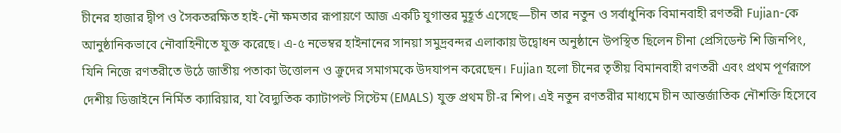চীনের হাজার দ্বীপ ও সৈকতরক্ষিত হাই‐নৌ ক্ষমতার রূপায়ণে আজ একটি যুগান্তর মুহূর্ত এসেছে—চীন তার নতুন ও সর্বাধুনিক বিমানবাহী রণতরী Fujian-কে আনুষ্ঠানিকভাবে নৌবাহিনীতে যুক্ত করেছে। এ-৫ নভেম্বর হাইনানের সানয়া সমুদ্রবন্দর এলাকায় উদ্বোধন অনুষ্ঠানে উপস্থিত ছিলেন চীনা প্রেসিডেন্ট শি জিনপিং, যিনি নিজে রণতরীতে উঠে জাতীয় পতাকা উত্তোলন ও ক্রুদের সমাগমকে উদযাপন করেছেন। Fujian হলো চীনের তৃতীয় বিমানবাহী রণতরী এবং প্রথম পূর্ণরূপে দেশীয় ডিজাইনে নির্মিত ক্যারিয়ার, যা বৈদ্যুতিক ক্যাটাপল্ট সিস্টেম (EMALS) যুক্ত প্রথম চী-র শিপ। এই নতুন রণতরীর মাধ্যমে চীন আন্তর্জাতিক নৌশক্তি হিসেবে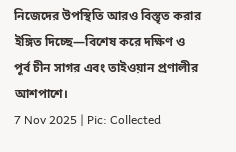নিজেদের উপস্থিতি আরও বিস্তৃত করার ইঙ্গিত দিচ্ছে—বিশেষ করে দক্ষিণ ও পূর্ব চীন সাগর এবং তাইওয়ান প্রণালীর আশপাশে।
7 Nov 2025 | Pic: Collected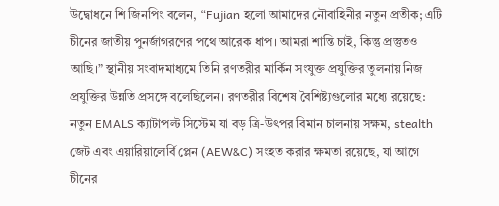উদ্বোধনে শি জিনপিং বলেন, “Fujian হলো আমাদের নৌবাহিনীর নতুন প্রতীক; এটি চীনের জাতীয় পুনর্জাগরণের পথে আরেক ধাপ। আমরা শান্তি চাই, কিন্তু প্রস্তুতও আছি।” স্থানীয় সংবাদমাধ্যমে তিনি রণতরীর মার্কিন সংযুক্ত প্রযুক্তির তুলনায় নিজ প্রযুক্তির উন্নতি প্রসঙ্গে বলেছিলেন। রণতরীর বিশেষ বৈশিষ্ট্যগুলোর মধ্যে রয়েছে: নতুন EMALS ক্যাটাপল্ট সিস্টেম যা বড় ত্রি-উৎপর বিমান চালনায় সক্ষম, stealth জেট এবং এয়ারিয়ালের্বি প্লেন (AEW&C) সংহত করার ক্ষমতা রয়েছে, যা আগে চীনের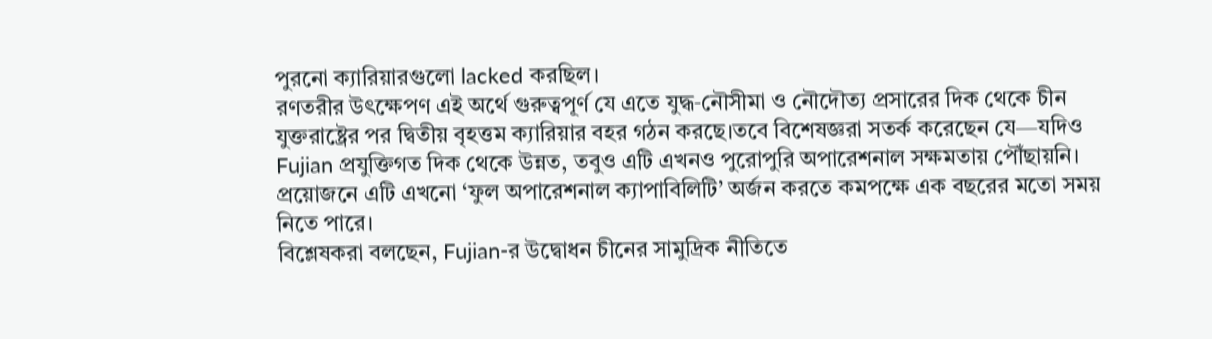পুরনো ক্যারিয়ারগুলো lacked করছিল।
রণতরীর উৎক্ষেপণ এই অর্থে গুরুত্বপূর্ণ যে এতে যুদ্ধ‐নৌসীমা ও নৌদৌত্য প্রসারের দিক থেকে চীন যুক্তরাষ্ট্রের পর দ্বিতীয় বৃহত্তম ক্যারিয়ার বহর গঠন করছে।তবে বিশেষজ্ঞরা সতর্ক করেছেন যে—যদিও Fujian প্রযুক্তিগত দিক থেকে উন্নত, তবুও এটি এখনও পুরোপুরি অপারেশনাল সক্ষমতায় পৌঁছায়নি। প্রয়োজনে এটি এখনো ‘ফুল অপারেশনাল ক্যাপাবিলিটি’ অর্জন করতে কমপক্ষে এক বছরের মতো সময় নিতে পারে।
বিশ্লেষকরা বলছেন, Fujian-র উদ্বোধন চীনের সামুদ্রিক নীতিতে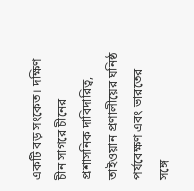একটি বড় সংকেত। দক্ষিণ চীন সাগরে চীনের প্রশাসনিক দাবিদারিত্ব, তাইওয়ান প্রণালীয়ের ঘনিষ্ঠ পর্যবেক্ষণ এবং ভারতের সঙ্গে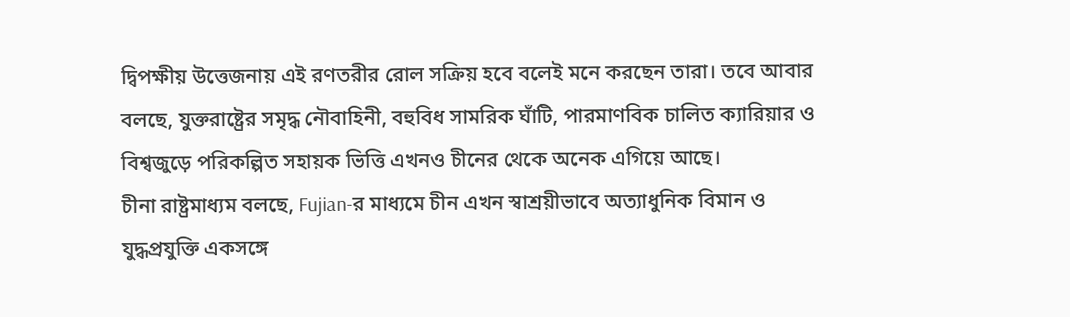দ্বিপক্ষীয় উত্তেজনায় এই রণতরীর রোল সক্রিয় হবে বলেই মনে করছেন তারা। তবে আবার বলছে, যুক্তরাষ্ট্রের সমৃদ্ধ নৌবাহিনী, বহুবিধ সামরিক ঘাঁটি, পারমাণবিক চালিত ক্যারিয়ার ও বিশ্বজুড়ে পরিকল্পিত সহায়ক ভিত্তি এখনও চীনের থেকে অনেক এগিয়ে আছে।
চীনা রাষ্ট্রমাধ্যম বলছে, Fujian-র মাধ্যমে চীন এখন স্বাশ্রয়ীভাবে অত্যাধুনিক বিমান ও যুদ্ধপ্রযুক্তি একসঙ্গে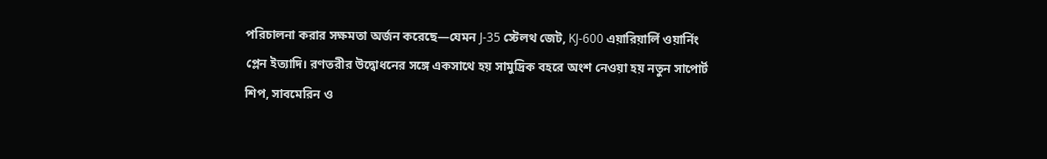পরিচালনা করার সক্ষমতা অর্জন করেছে—যেমন J-35 স্টেলথ জেট, KJ-600 এয়ারিয়ার্লি ওয়ার্নিং প্লেন ইত্যাদি। রণতরীর উদ্বোধনের সঙ্গে একসাথে হয় সামুদ্রিক বহরে অংশ নেওয়া হয় নতুন সাপোর্ট শিপ, সাবমেরিন ও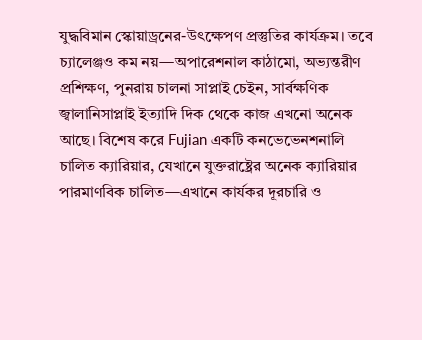যুদ্ধবিমান স্কোয়াড্রনের-উৎক্ষেপণ প্রস্তুতির কার্যক্রম। তবে চ্যালেঞ্জও কম নয়—অপারেশনাল কাঠামো, অভ্যন্তরীণ প্রশিক্ষণ, পুনরায় চালনা সাপ্লাই চেইন, সার্বক্ষণিক জ্বালানিসাপ্লাই ইত্যাদি দিক থেকে কাজ এখনো অনেক আছে। বিশেষ করে Fujian একটি কনভেভেনশনালি চালিত ক্যারিয়ার, যেখানে যুক্তরাষ্ট্রের অনেক ক্যারিয়ার পারমাণবিক চালিত—এখানে কার্যকর দূরচারি ও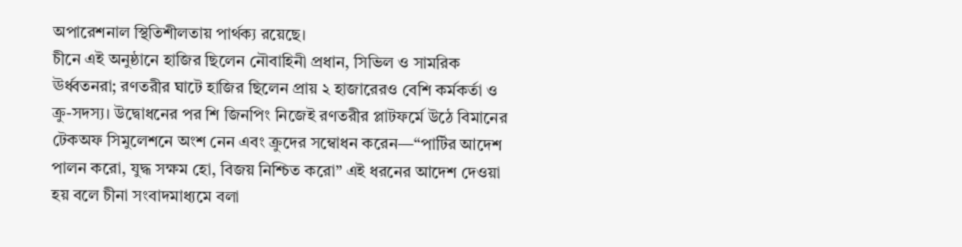অপারেশনাল স্থিতিশীলতায় পার্থক্য রয়েছে।
চীনে এই অনুষ্ঠানে হাজির ছিলেন নৌবাহিনী প্রধান, সিভিল ও সামরিক ঊর্ধ্বতনরা; রণতরীর ঘাটে হাজির ছিলেন প্রায় ২ হাজারেরও বেশি কর্মকর্তা ও ক্রু-সদস্য। উদ্বোধনের পর শি জিনপিং নিজেই রণতরীর প্লাটফর্মে উঠে বিমানের টেকঅফ সিমুলেশনে অংশ নেন এবং ক্রুদের সম্বোধন করেন—“পার্টির আদেশ পালন করো, যুদ্ধ সক্ষম হো, বিজয় নিশ্চিত করো” এই ধরনের আদেশ দেওয়া হয় বলে চীনা সংবাদমাধ্যমে বলা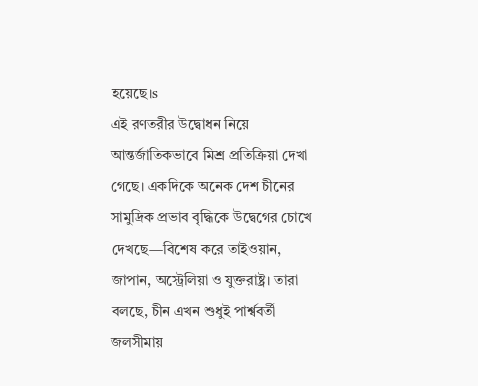হয়েছে।s
এই রণতরীর উদ্বোধন নিয়ে আন্তর্জাতিকভাবে মিশ্র প্রতিক্রিয়া দেখা গেছে। একদিকে অনেক দেশ চীনের সামুদ্রিক প্রভাব বৃদ্ধিকে উদ্বেগের চোখে দেখছে—বিশেষ করে তাইওয়ান, জাপান, অস্ট্রেলিয়া ও যুক্তরাষ্ট্র। তারা বলছে, চীন এখন শুধুই পার্শ্ববর্তী জলসীমায়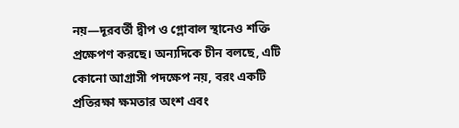নয়—দূরবর্তী দ্বীপ ও গ্লোবাল স্থানেও শক্তি প্রক্ষেপণ করছে। অন্যদিকে চীন বলছে, এটি কোনো আগ্রাসী পদক্ষেপ নয়, বরং একটি প্রতিরক্ষা ক্ষমতার অংশ এবং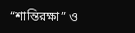“শান্তিরক্ষা” ও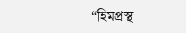“হিমপ্রস্থ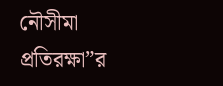নৌসীমা প্রতিরক্ষা”র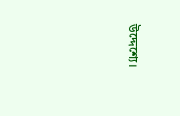উদ্দেশ্যে।